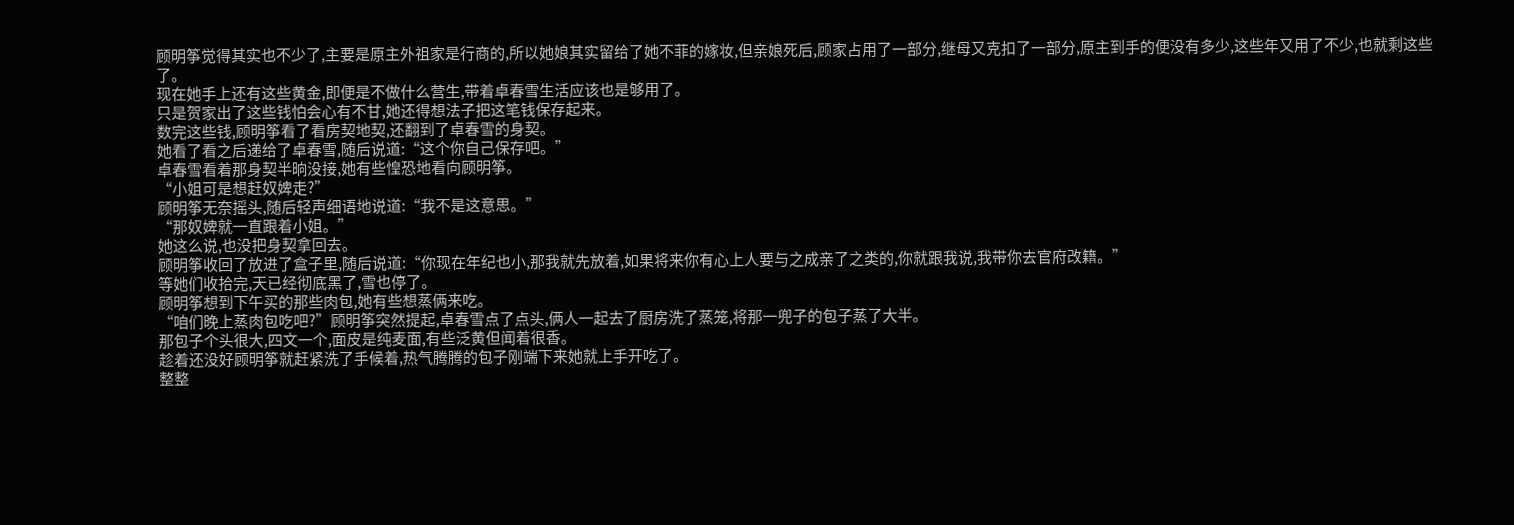顾明筝觉得其实也不少了,主要是原主外祖家是行商的,所以她娘其实留给了她不菲的嫁妆,但亲娘死后,顾家占用了一部分,继母又克扣了一部分,原主到手的便没有多少,这些年又用了不少,也就剩这些了。
现在她手上还有这些黄金,即便是不做什么营生,带着卓春雪生活应该也是够用了。
只是贺家出了这些钱怕会心有不甘,她还得想法子把这笔钱保存起来。
数完这些钱,顾明筝看了看房契地契,还翻到了卓春雪的身契。
她看了看之后递给了卓春雪,随后说道:“这个你自己保存吧。”
卓春雪看着那身契半晌没接,她有些惶恐地看向顾明筝。
“小姐可是想赶奴婢走?”
顾明筝无奈摇头,随后轻声细语地说道:“我不是这意思。”
“那奴婢就一直跟着小姐。”
她这么说,也没把身契拿回去。
顾明筝收回了放进了盒子里,随后说道:“你现在年纪也小,那我就先放着,如果将来你有心上人要与之成亲了之类的,你就跟我说,我带你去官府改籍。”
等她们收拾完,天已经彻底黑了,雪也停了。
顾明筝想到下午买的那些肉包,她有些想蒸俩来吃。
“咱们晚上蒸肉包吃吧?”顾明筝突然提起,卓春雪点了点头,俩人一起去了厨房洗了蒸笼,将那一兜子的包子蒸了大半。
那包子个头很大,四文一个,面皮是纯麦面,有些泛黄但闻着很香。
趁着还没好顾明筝就赶紧洗了手候着,热气腾腾的包子刚端下来她就上手开吃了。
整整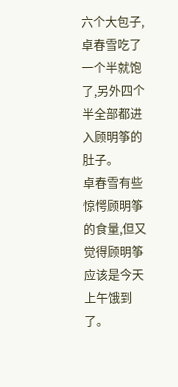六个大包子,卓春雪吃了一个半就饱了,另外四个半全部都进入顾明筝的肚子。
卓春雪有些惊愕顾明筝的食量,但又觉得顾明筝应该是今天上午饿到了。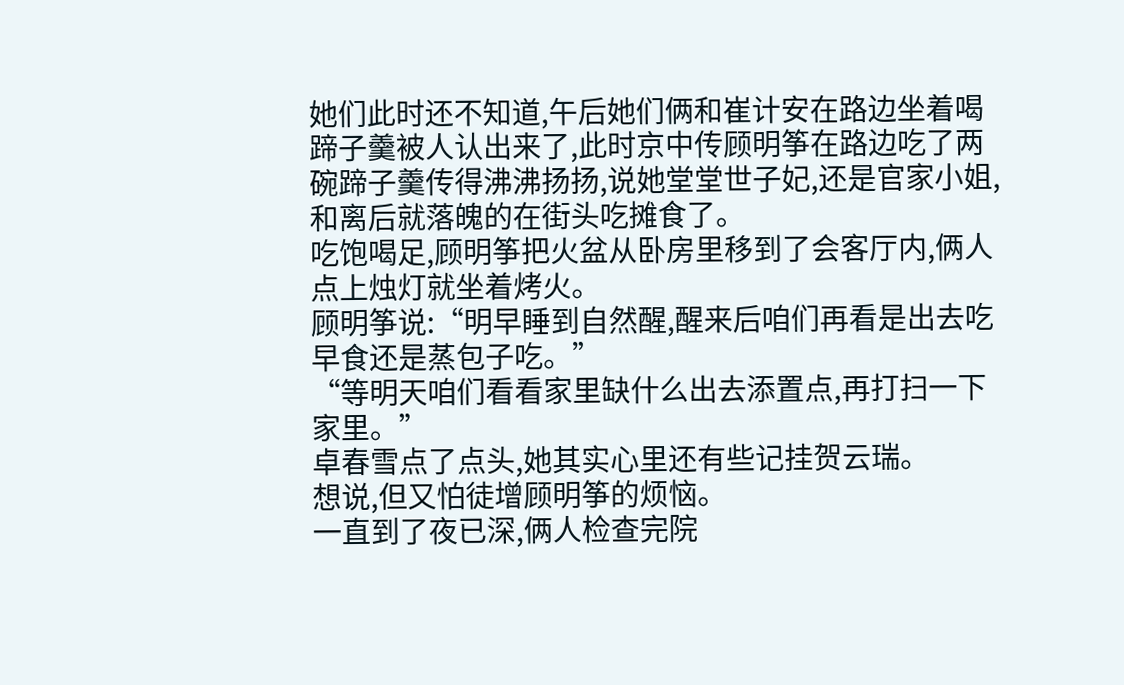她们此时还不知道,午后她们俩和崔计安在路边坐着喝蹄子羹被人认出来了,此时京中传顾明筝在路边吃了两碗蹄子羹传得沸沸扬扬,说她堂堂世子妃,还是官家小姐,和离后就落魄的在街头吃摊食了。
吃饱喝足,顾明筝把火盆从卧房里移到了会客厅内,俩人点上烛灯就坐着烤火。
顾明筝说:“明早睡到自然醒,醒来后咱们再看是出去吃早食还是蒸包子吃。”
“等明天咱们看看家里缺什么出去添置点,再打扫一下家里。”
卓春雪点了点头,她其实心里还有些记挂贺云瑞。
想说,但又怕徒增顾明筝的烦恼。
一直到了夜已深,俩人检查完院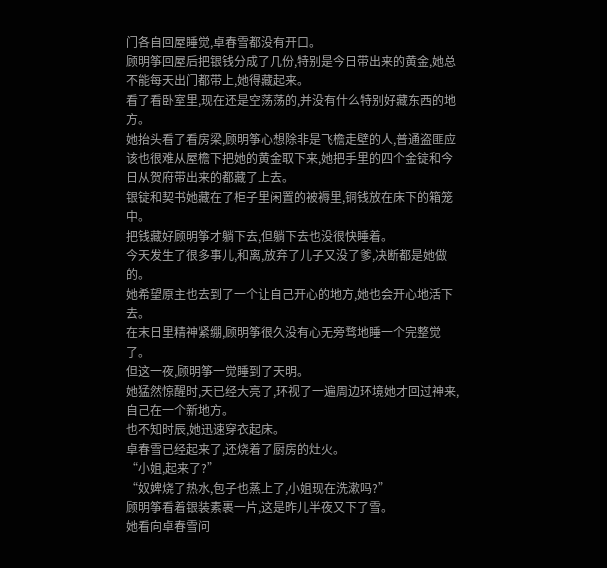门各自回屋睡觉,卓春雪都没有开口。
顾明筝回屋后把银钱分成了几份,特别是今日带出来的黄金,她总不能每天出门都带上,她得藏起来。
看了看卧室里,现在还是空荡荡的,并没有什么特别好藏东西的地方。
她抬头看了看房梁,顾明筝心想除非是飞檐走壁的人,普通盗匪应该也很难从屋檐下把她的黄金取下来,她把手里的四个金锭和今日从贺府带出来的都藏了上去。
银锭和契书她藏在了柜子里闲置的被褥里,铜钱放在床下的箱笼中。
把钱藏好顾明筝才躺下去,但躺下去也没很快睡着。
今天发生了很多事儿,和离,放弃了儿子又没了爹,决断都是她做的。
她希望原主也去到了一个让自己开心的地方,她也会开心地活下去。
在末日里精神紧绷,顾明筝很久没有心无旁骛地睡一个完整觉了。
但这一夜,顾明筝一觉睡到了天明。
她猛然惊醒时,天已经大亮了,环视了一遍周边环境她才回过神来,自己在一个新地方。
也不知时辰,她迅速穿衣起床。
卓春雪已经起来了,还烧着了厨房的灶火。
“小姐,起来了?”
“奴婢烧了热水,包子也蒸上了,小姐现在洗漱吗?”
顾明筝看着银装素裹一片,这是昨儿半夜又下了雪。
她看向卓春雪问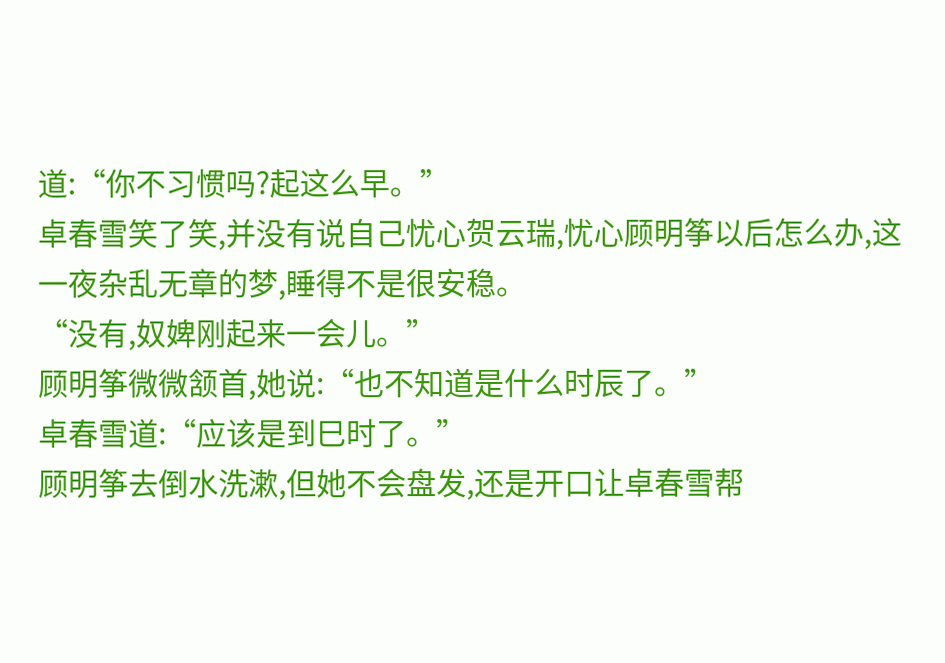道:“你不习惯吗?起这么早。”
卓春雪笑了笑,并没有说自己忧心贺云瑞,忧心顾明筝以后怎么办,这一夜杂乱无章的梦,睡得不是很安稳。
“没有,奴婢刚起来一会儿。”
顾明筝微微颔首,她说:“也不知道是什么时辰了。”
卓春雪道:“应该是到巳时了。”
顾明筝去倒水洗漱,但她不会盘发,还是开口让卓春雪帮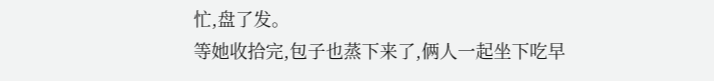忙,盘了发。
等她收拾完,包子也蒸下来了,俩人一起坐下吃早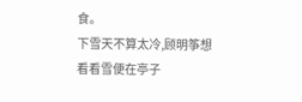食。
下雪天不算太冷,顾明筝想看看雪便在亭子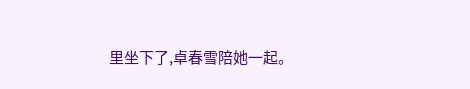里坐下了,卓春雪陪她一起。